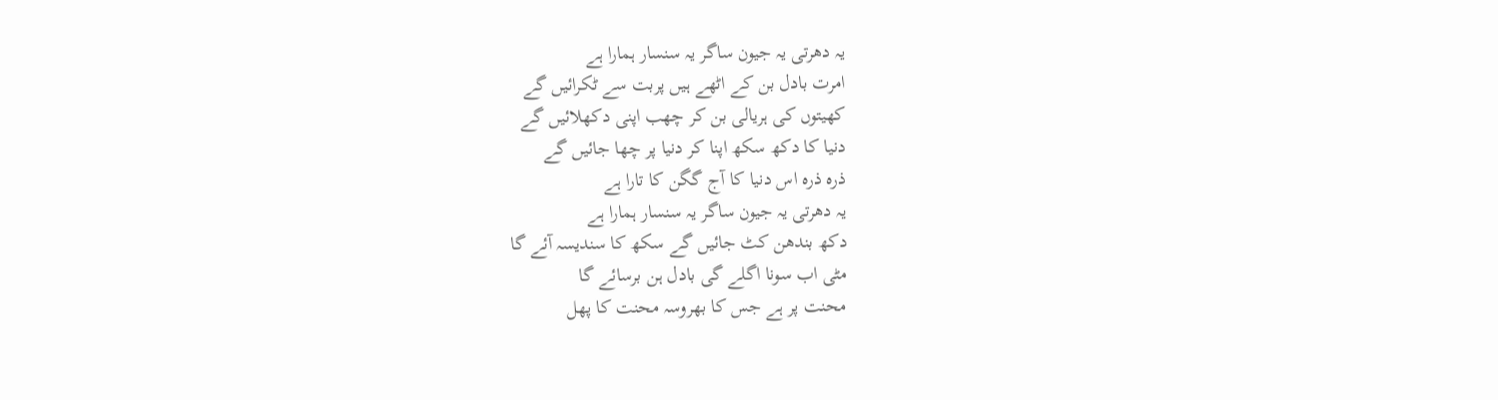یہ دھرتی یہ جیون ساگر یہ سنسار ہمارا ہے
امرت بادل بن کے اٹھے ہیں پربت سے ٹکرائیں گے
کھیتوں کی ہریالی بن کر چھب اپنی دکھلائیں گے
دنیا کا دکھ سکھ اپنا کر دنیا پر چھا جائیں گے
ذرہ ذرہ اس دنیا کا آج گگن کا تارا ہے
یہ دھرتی یہ جیون ساگر یہ سنسار ہمارا ہے
دکھ بندھن کٹ جائیں گے سکھ کا سندیسہ آئے گا
مٹی اب سونا اگلے گی بادل ہن برسائے گا
محنت پر ہے جس کا بھروسہ محنت کا پھل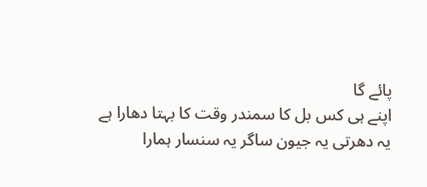پائے گا
اپنے ہی کس بل کا سمندر وقت کا بہتا دھارا ہے
یہ دھرتی یہ جیون ساگر یہ سنسار ہمارا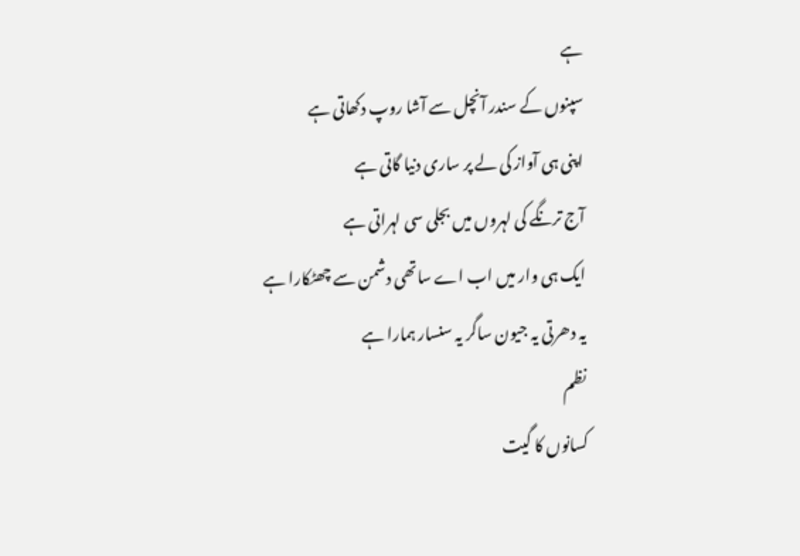ہے
سپنوں کے سندر آنچل سے آشا روپ دکھاتی ہے
اپنی ہی آواز کی لے پر ساری دنیا گاتی ہے
آج ترنگے کی لہروں میں بجلی سی لہراتی ہے
ایک ہی وار میں اب اے ساتھی دشمن سے چھٹکارا ہے
یہ دھرتی یہ جیون ساگر یہ سنسار ہمارا ہے
نظم
کسانوں کا گیت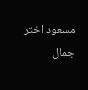مسعود اختر جمال